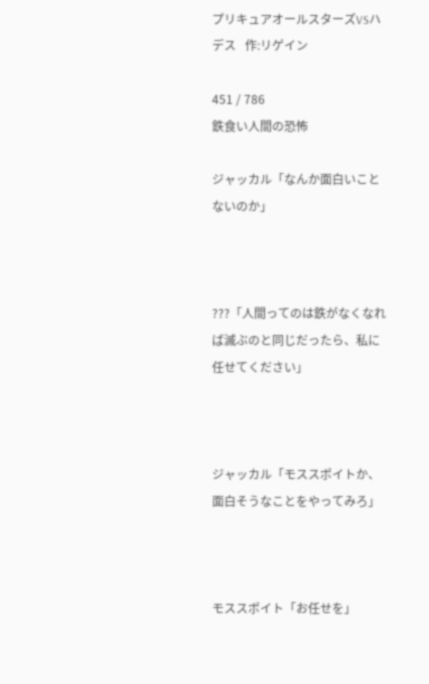プリキュアオールスターズVSハデス   作:リゲイン

451 / 786
鉄食い人間の恐怖

ジャッカル「なんか面白いことないのか」



???「人間ってのは鉄がなくなれば滅ぶのと同じだったら、私に任せてください」



ジャッカル「モススポイトか、面白そうなことをやってみろ」



モススポイト「お任せを」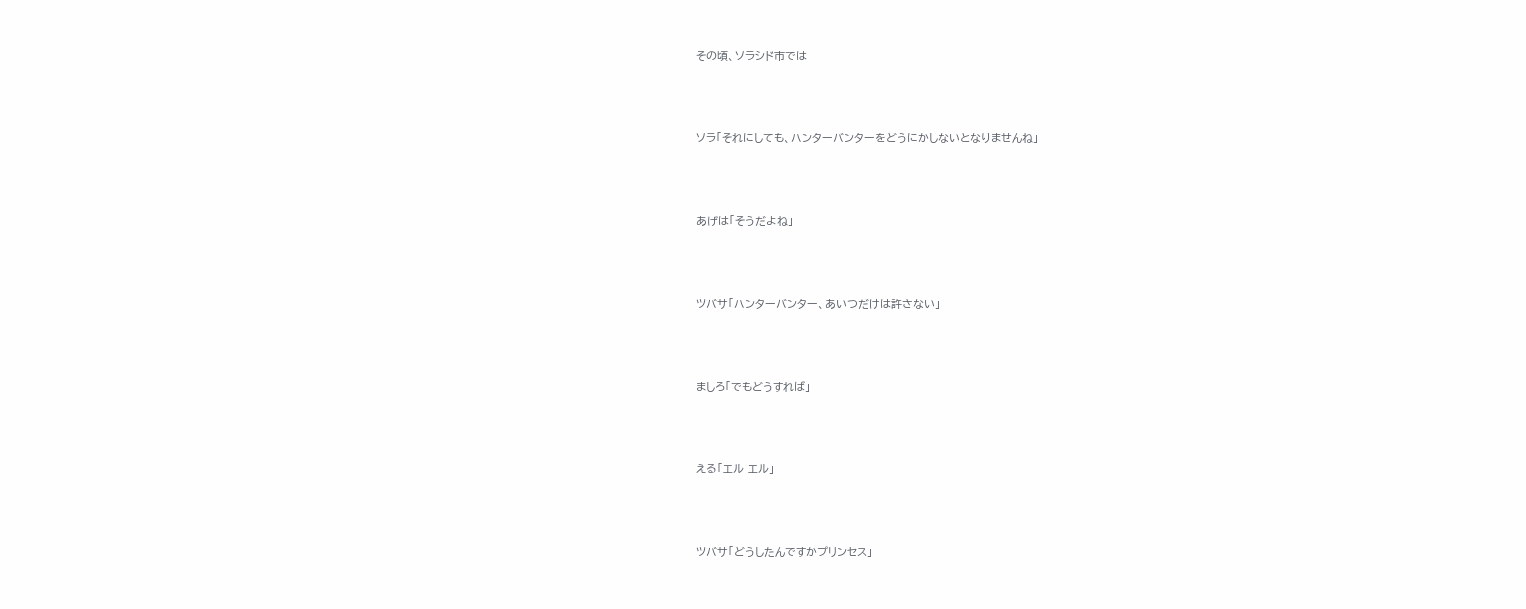その頃、ソラシド市では



ソラ「それにしても、ハンターバンターをどうにかしないとなりませんね」



あげは「そうだよね」



ツバサ「ハンターバンター、あいつだけは許さない」



ましろ「でもどうすれば」



える「エル エル」



ツバサ「どうしたんですかプリンセス」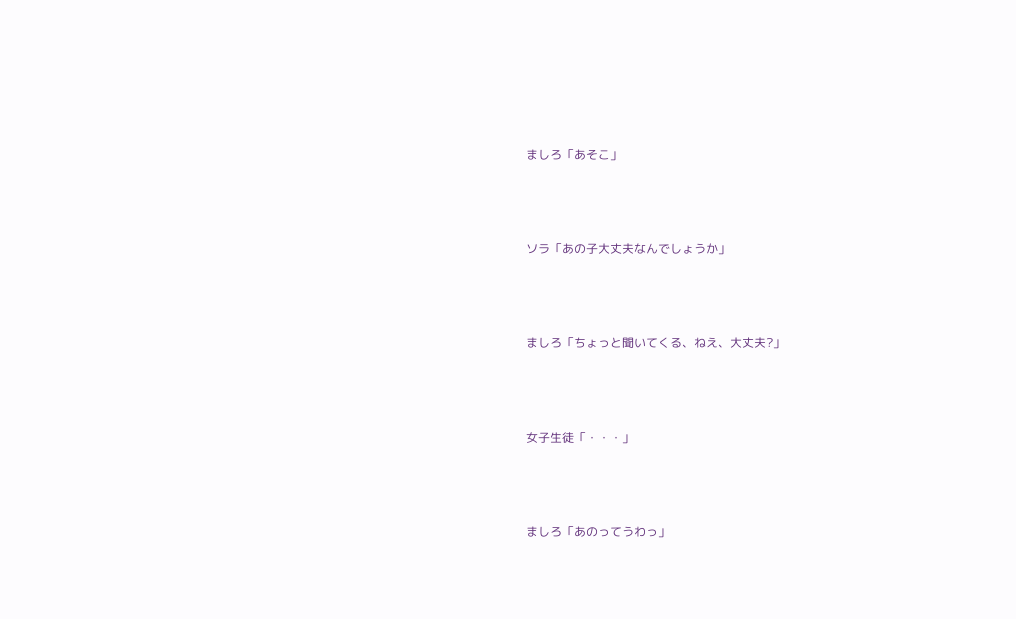ましろ「あそこ」



ソラ「あの子大丈夫なんでしょうか」



ましろ「ちょっと聞いてくる、ねえ、大丈夫?」



女子生徒「・・・」



ましろ「あのってうわっ」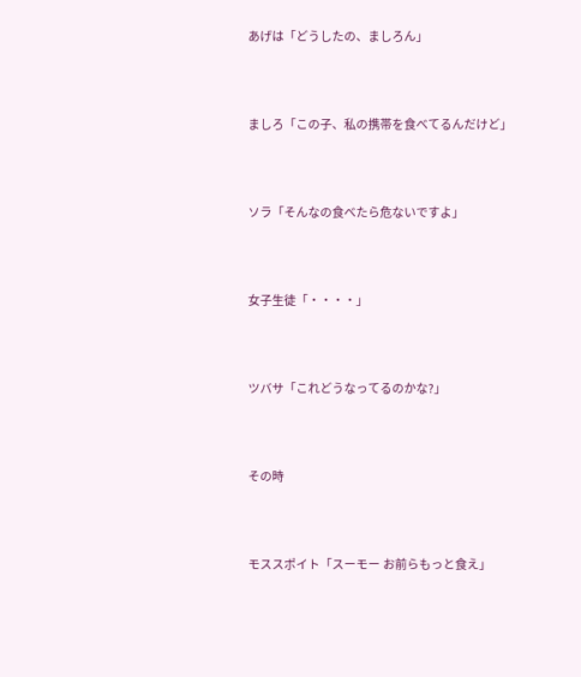あげは「どうしたの、ましろん」



ましろ「この子、私の携帯を食べてるんだけど」



ソラ「そんなの食べたら危ないですよ」



女子生徒「・・・・」



ツバサ「これどうなってるのかな?」



その時



モススポイト「スーモー お前らもっと食え」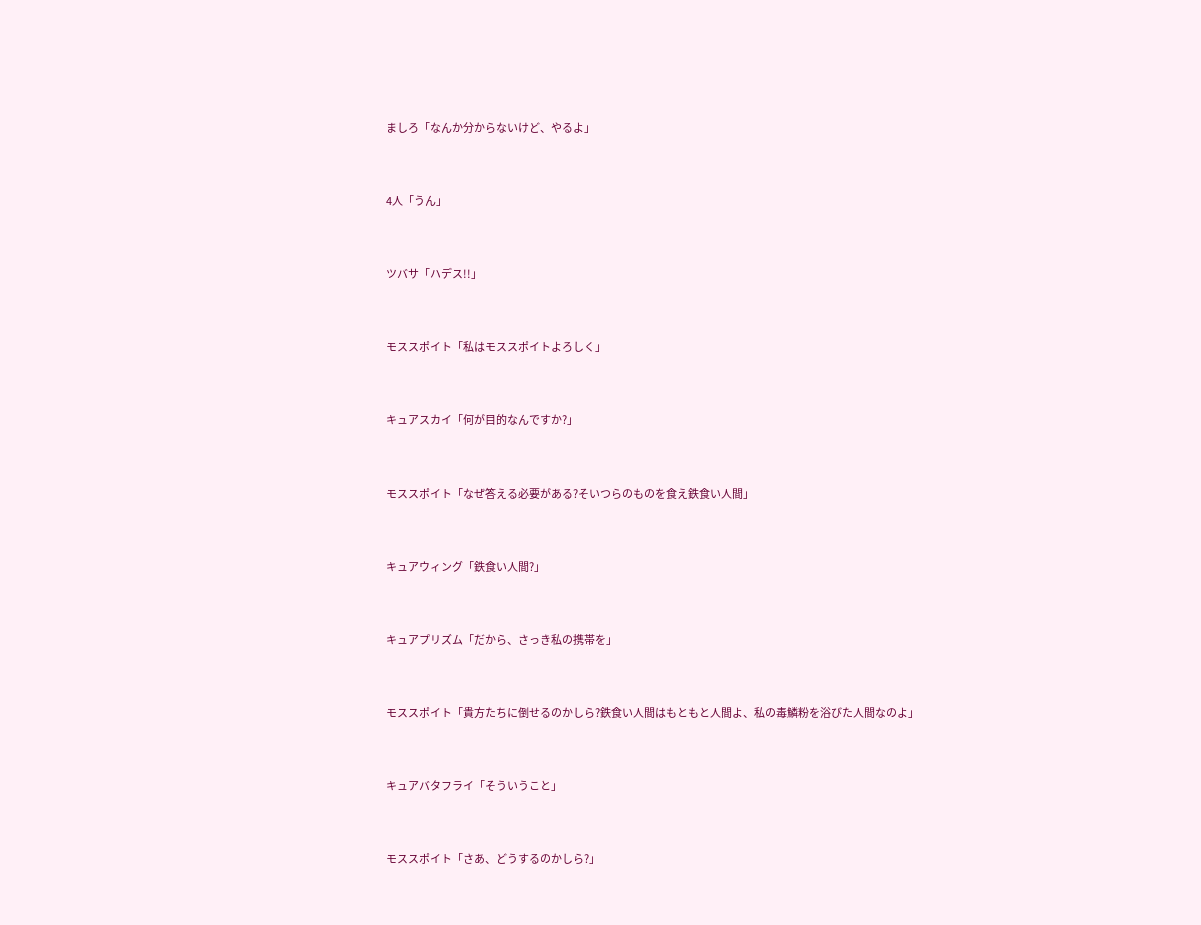ましろ「なんか分からないけど、やるよ」



4人「うん」



ツバサ「ハデス!!」



モススポイト「私はモススポイトよろしく」



キュアスカイ「何が目的なんですか?」



モススポイト「なぜ答える必要がある?そいつらのものを食え鉄食い人間」



キュアウィング「鉄食い人間?」



キュアプリズム「だから、さっき私の携帯を」



モススポイト「貴方たちに倒せるのかしら?鉄食い人間はもともと人間よ、私の毒鱗粉を浴びた人間なのよ」



キュアバタフライ「そういうこと」



モススポイト「さあ、どうするのかしら?」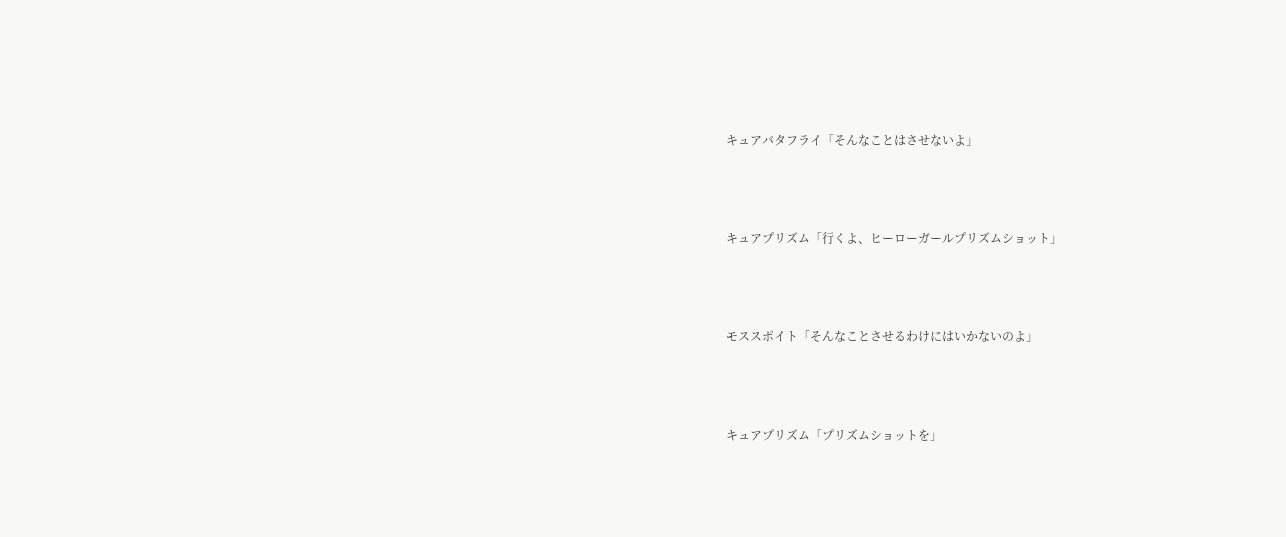キュアバタフライ「そんなことはさせないよ」



キュアプリズム「行くよ、ヒーローガールプリズムショット」



モススポイト「そんなことさせるわけにはいかないのよ」



キュアプリズム「プリズムショットを」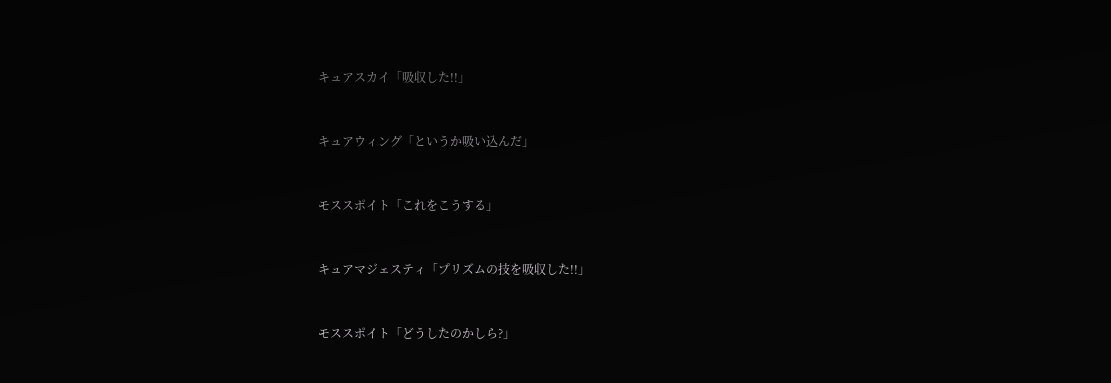キュアスカイ「吸収した!!」



キュアウィング「というか吸い込んだ」



モススポイト「これをこうする」



キュアマジェスティ「プリズムの技を吸収した!!」



モススポイト「どうしたのかしら?」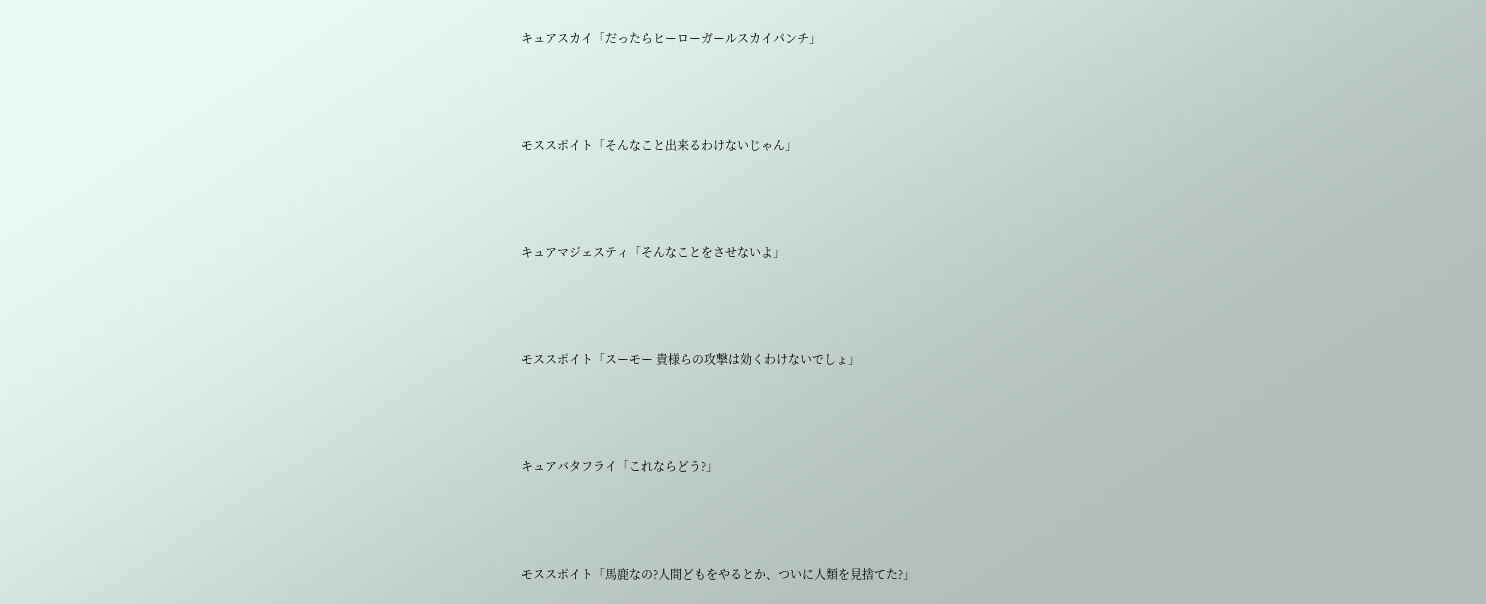キュアスカイ「だったらヒーローガールスカイパンチ」



モススポイト「そんなこと出来るわけないじゃん」



キュアマジェスティ「そんなことをさせないよ」



モススポイト「スーモー 貴様らの攻撃は効くわけないでしょ」



キュアバタフライ「これならどう?」



モススポイト「馬鹿なの?人間どもをやるとか、ついに人類を見捨てた?」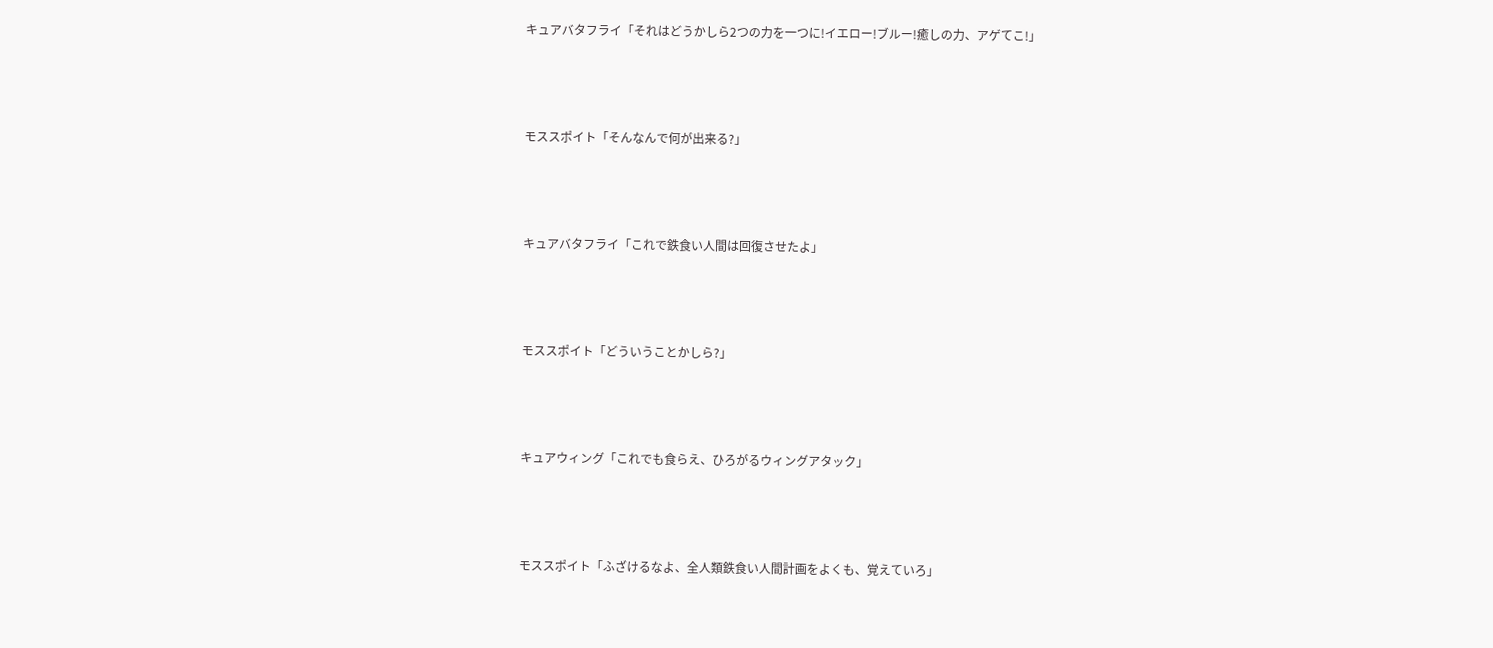キュアバタフライ「それはどうかしら2つの力を一つに!イエロー!ブルー!癒しの力、アゲてこ!」



モススポイト「そんなんで何が出来る?」



キュアバタフライ「これで鉄食い人間は回復させたよ」



モススポイト「どういうことかしら?」



キュアウィング「これでも食らえ、ひろがるウィングアタック」



モススポイト「ふざけるなよ、全人類鉄食い人間計画をよくも、覚えていろ」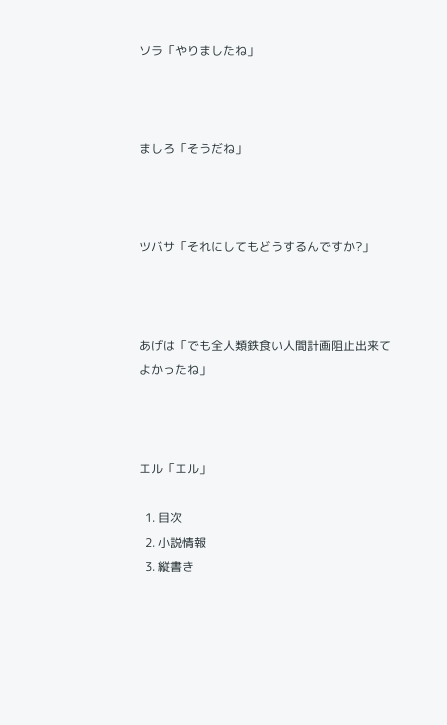ソラ「やりましたね」



ましろ「そうだね」



ツバサ「それにしてもどうするんですか?」



あげは「でも全人類鉄食い人間計画阻止出来てよかったね」



エル「エル」

  1. 目次
  2. 小説情報
  3. 縦書き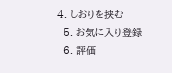4. しおりを挟む
  5. お気に入り登録
  6. 評価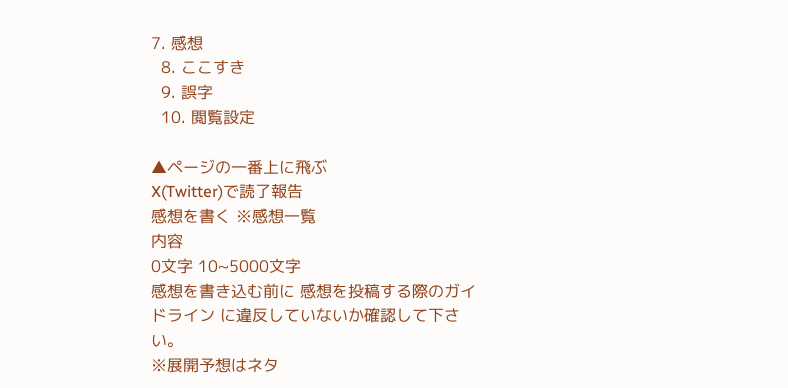7. 感想
  8. ここすき
  9. 誤字
  10. 閲覧設定

▲ページの一番上に飛ぶ
X(Twitter)で読了報告
感想を書く ※感想一覧
内容
0文字 10~5000文字
感想を書き込む前に 感想を投稿する際のガイドライン に違反していないか確認して下さい。
※展開予想はネタ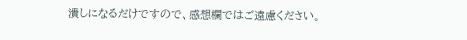潰しになるだけですので、感想欄ではご遠慮ください。